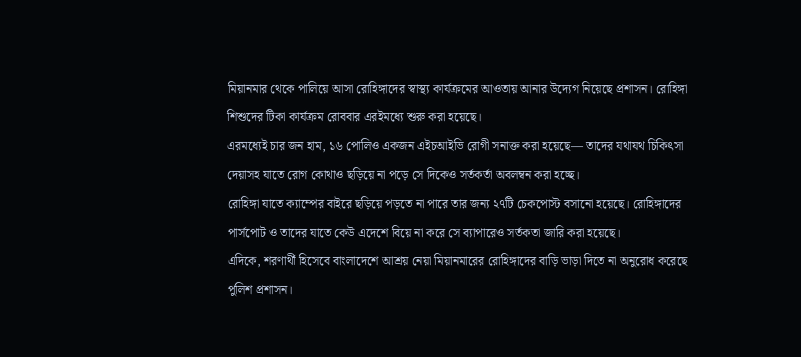মিয়ানমার থেকে পালিয়ে আসা রোহিঙ্গাদের স্বাস্থ্য কার্যক্রমের আওতায় আনার উদ্যেগ নিয়েছে প্রশাসন। রোহিঙ্গা শিশুদের টিকা কার্যক্রম রোববার এরইমধ্যে শুরু করা হয়েছে।
এরমধ্যেই চার জন হাম, ১৬ পোলিও একজন এইচআইভি রোগী সনাক্ত করা হয়েছে— তাদের যথাযথ চিকিৎসা দেয়াসহ যাতে রোগ কোথাও ছড়িয়ে না পড়ে সে দিকেও সর্তকর্তা অবলম্বন করা হচ্ছে।
রোহিঙ্গা যাতে ক্যাম্পের বাইরে ছড়িয়ে পড়তে না পারে তার জন্য ২৭টি চেকপোস্ট বসানো হয়েছে। রোহিঙ্গাদের পার্সপোট ও তাদের যাতে কেউ এদেশে বিয়ে না করে সে ব্যাপারেও সর্তকতা জারি করা হয়েছে।
এদিকে, শরণার্থী হিসেবে বাংলাদেশে আশ্রয় নেয়া মিয়ানমারের রোহিঙ্গাদের বাড়ি ভাড়া দিতে না অনুরোধ করেছে পুলিশ প্রশাসন।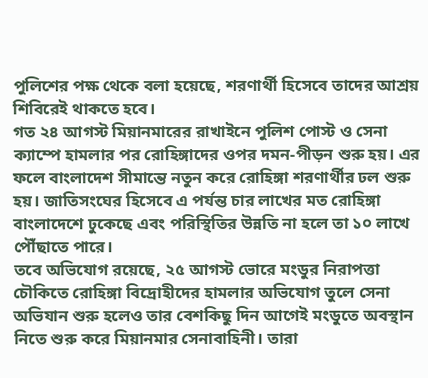পুলিশের পক্ষ থেকে বলা হয়েছে, শরণার্থী হিসেবে তাদের আশ্রয় শিবিরেই থাকতে হবে।
গত ২৪ আগস্ট মিয়ানমারের রাখাইনে পুলিশ পোস্ট ও সেনা ক্যাম্পে হামলার পর রোহিঙ্গাদের ওপর দমন-পীড়ন শুরু হয়। এর ফলে বাংলাদেশ সীমান্তে নতুন করে রোহিঙ্গা শরণার্থীর ঢল শুরু হয়। জাতিসংঘের হিসেবে এ পর্যন্ত চার লাখের মত রোহিঙ্গা বাংলাদেশে ঢুকেছে এবং পরিস্থিতির উন্নতি না হলে তা ১০ লাখে পৌঁছাতে পারে।
তবে অভিযোগ রয়েছে, ২৫ আগস্ট ভোরে মংডুর নিরাপত্তা চৌকিতে রোহিঙ্গা বিদ্রোহীদের হামলার অভিযোগ তুলে সেনা অভিযান শুরু হলেও তার বেশকিছু দিন আগেই মংডুতে অবস্থান নিতে শুরু করে মিয়ানমার সেনাবাহিনী। তারা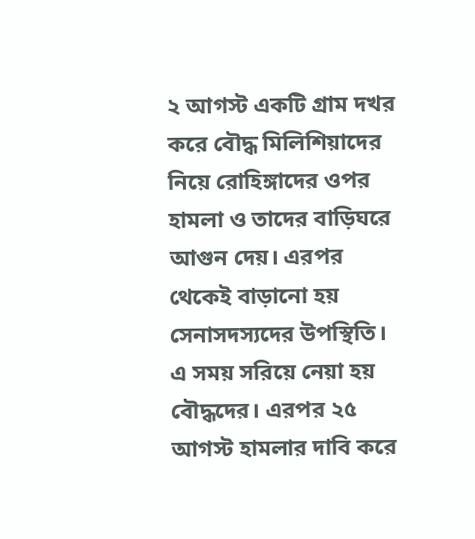২ আগস্ট একটি গ্রাম দখর করে বৌদ্ধ মিলিশিয়াদের নিয়ে রোহিঙ্গাদের ওপর হামলা ও তাদের বাড়িঘরে আগুন দেয়। এরপর থেকেই বাড়ানো হয় সেনাসদস্যদের উপস্থিতি। এ সময় সরিয়ে নেয়া হয় বৌদ্ধদের। এরপর ২৫ আগস্ট হামলার দাবি করে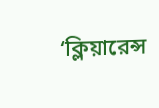‘ক্লিয়ারেন্স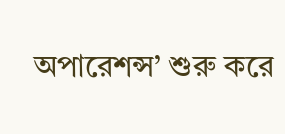অপারেশন্স’ শুরু করে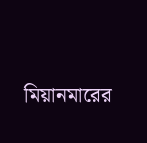মিয়ানমারের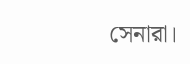সেনারা।